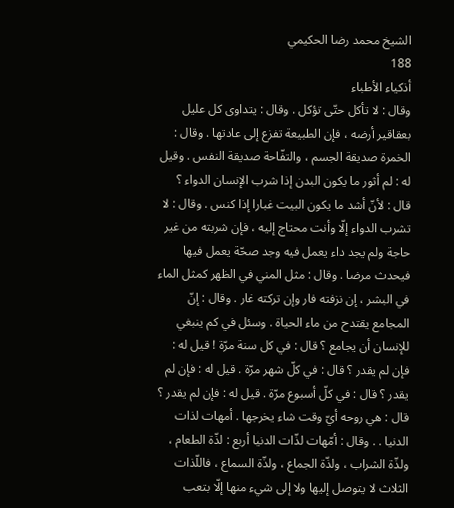الشيخ محمد رضا الحكيمي
188
أذكياء الأطباء
وقال : لا تأكل حتّى تؤكل . وقال : يتداوى كل عليل بعقاقير أرضه ، فإن الطبيعة تفزع إلى عادتها . وقال : الخمرة صديقة الجسم ، والتفّاحة صديقة النفس . وقيل له : لم أثور ما يكون البدن إذا شرب الإنسان الدواء ؟ قال : لأنّ أشد ما يكون البيت غبارا إذا كنس . وقال : لا تشرب الدواء إلّا وأنت محتاج إليه ، فإن شربته من غير حاجة ولم يجد داء يعمل فيه وجد صحّة يعمل فيها فيحدث مرضا . وقال : مثل المني في الظهر كمثل الماء في البشر ، إن نزفته فار وإن تركته غار . وقال : إنّ المجامع يقتدح من ماء الحياة . وسئل في كم ينبغي للإنسان أن يجامع ؟ قال : في كل سنة مرّة ! قيل له : فإن لم يقدر ؟ قال : في كلّ شهر مرّة . قيل له : فإن لم يقدر ؟ قال : في كلّ أسبوع مرّة . قيل له : فإن لم يقدر ؟ قال : هي روحه أيّ وقت شاء يخرجها . أمهات لذات الدنيا . . وقال : أمّهات لذّات الدنيا أربع : لذّة الطعام ، ولذّة الشراب ، ولذّة الجماع ، ولذّة السماع ، فاللّذات الثلاث لا يتوصل إليها ولا إلى شيء منها إلّا بتعب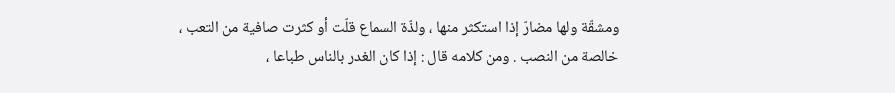ومشقّة ولها مضارّ إذا استكثر منها ، ولذّة السماع قلّت أو كثرت صافية من التعب ، خالصة من النصب . ومن كلامه قال : إذا كان الغدر بالناس طباعا ،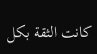كانت الثقة بكل